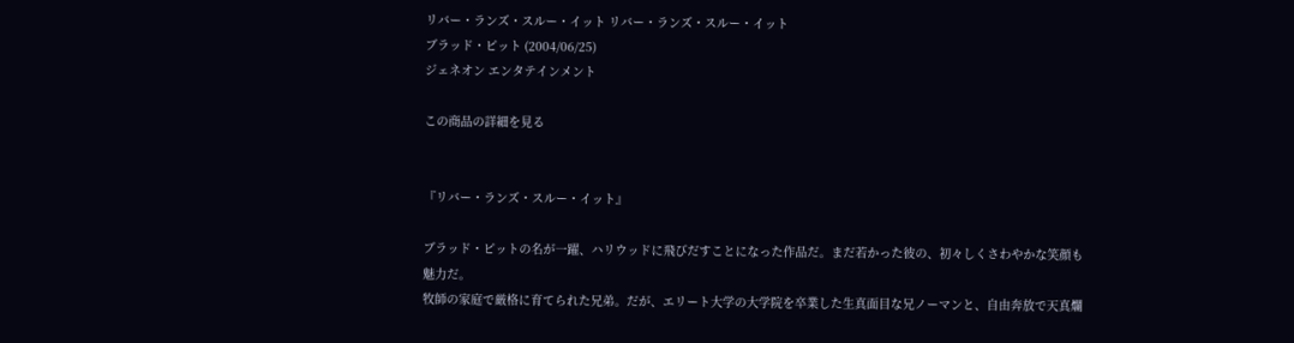リバー・ランズ・スルー・イット リバー・ランズ・スルー・イット
ブラッド・ピット (2004/06/25)
ジェネオン エンタテインメント

この商品の詳細を見る


『リバー・ランズ・スルー・イット』

ブラッド・ピットの名が一躍、ハリウッドに飛びだすことになった作品だ。まだ若かった彼の、初々しくさわやかな笑顔も魅力だ。
牧師の家庭で厳格に育てられた兄弟。だが、エリート大学の大学院を卒業した生真面目な兄ノーマンと、自由奔放で天真爛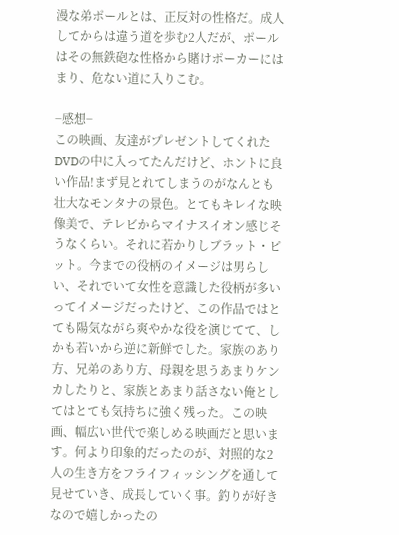漫な弟ポールとは、正反対の性格だ。成人してからは違う道を歩む2人だが、ポールはその無鉄砲な性格から賭けポーカーにはまり、危ない道に入りこむ。

−感想−
この映画、友達がプレゼントしてくれたDVDの中に入ってたんだけど、ホントに良い作品!まず見とれてしまうのがなんとも壮大なモンタナの景色。とてもキレイな映像美で、テレビからマイナスイオン感じそうなくらい。それに若かりしブラット・ピット。今までの役柄のイメージは男らしい、それでいて女性を意識した役柄が多いってイメージだったけど、この作品ではとても陽気ながら爽やかな役を演じてて、しかも若いから逆に新鮮でした。家族のあり方、兄弟のあり方、母親を思うあまりケンカしたりと、家族とあまり話さない俺としてはとても気持ちに強く残った。この映画、幅広い世代で楽しめる映画だと思います。何より印象的だったのが、対照的な2人の生き方をフライフィッシングを通して見せていき、成長していく事。釣りが好きなので嬉しかったの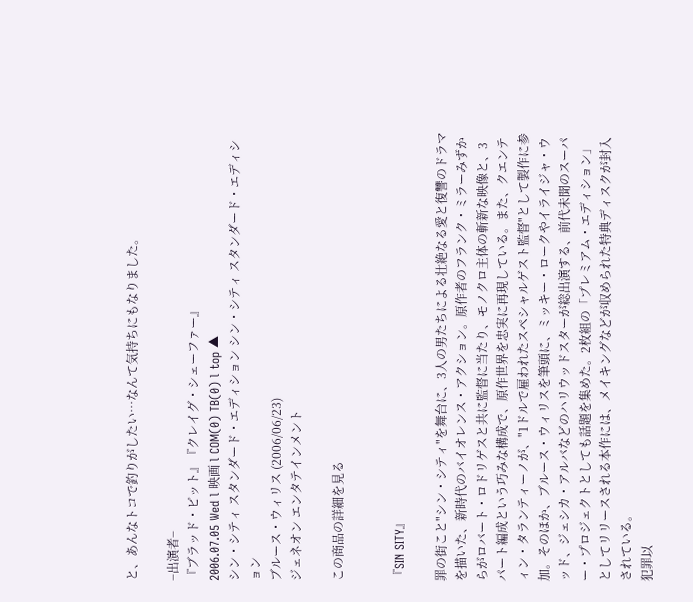と、あんなトコで釣りがしたい…なんて気持ちにもなりました。

−出演者−
『ブラッド・ピット』『クレイグ・シェーファー』
2006.07.05 Wed l 映画 l COM(0) TB(0) l top ▲
シン・シティ スタンダード・エディション シン・シティ スタンダード・エディション
ブルース・ウィリス (2006/06/23)
ジェネオン エンタテインメント

この商品の詳細を見る


『SIN SITY』

罪の街こと"シン・シティ"を舞台に、3人の男たちによる壮絶なる愛と復讐のドラマを描いた、新時代のバイオレンス・アクション。原作者のフランク・ミラーみずからがロバート・ロドリゲスと共に監督に当たり、モノクロ主体の斬新な映像と、3パート編成という巧みな構成で、原作世界を忠実に再現している。また、クエンティン・タランティーノが、"1ドルで雇われたスペシャルゲスト監督"として製作に参加。そのほか、ブルース・ウィリスを筆頭に、ミッキー・ロークやイライジャ・ウッド、ジェシカ・アルバなどのハリウッドスターが総出演する、前代未聞のスーパー・プロジェクトとしても話題を集めた。2枚組の「プレミアム・エディション」としてリリースされる本作には、メイキングなどが収められた特典ディスクが封入されている。
犯罪以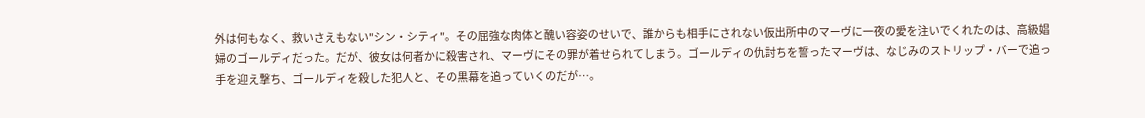外は何もなく、救いさえもない"シン・シティ"。その屈強な肉体と醜い容姿のせいで、誰からも相手にされない仮出所中のマーヴに一夜の愛を注いでくれたのは、高級娼婦のゴールディだった。だが、彼女は何者かに殺害され、マーヴにその罪が着せられてしまう。ゴールディの仇討ちを誓ったマーヴは、なじみのストリップ・バーで追っ手を迎え撃ち、ゴールディを殺した犯人と、その黒幕を追っていくのだが…。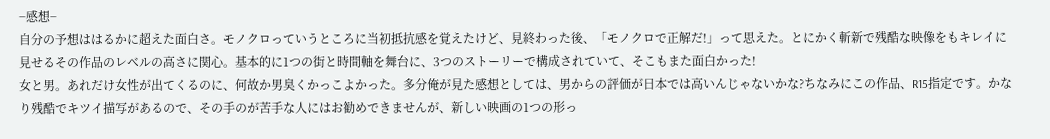−感想−
自分の予想ははるかに超えた面白さ。モノクロっていうところに当初抵抗感を覚えたけど、見終わった後、「モノクロで正解だ!」って思えた。とにかく斬新で残酷な映像をもキレイに見せるその作品のレベルの高さに関心。基本的に1つの街と時間軸を舞台に、3つのストーリーで構成されていて、そこもまた面白かった!
女と男。あれだけ女性が出てくるのに、何故か男臭くかっこよかった。多分俺が見た感想としては、男からの評価が日本では高いんじゃないかな?ちなみにこの作品、R15指定です。かなり残酷でキツイ描写があるので、その手のが苦手な人にはお勧めできませんが、新しい映画の1つの形っ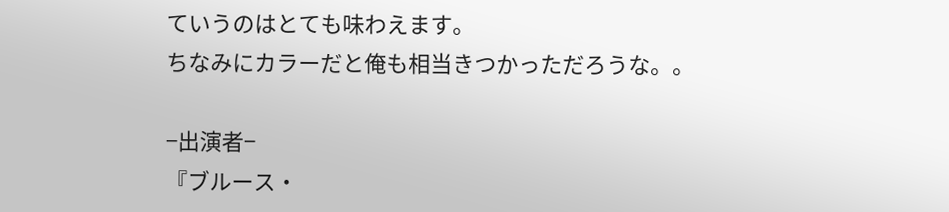ていうのはとても味わえます。
ちなみにカラーだと俺も相当きつかっただろうな。。

−出演者−
『ブルース・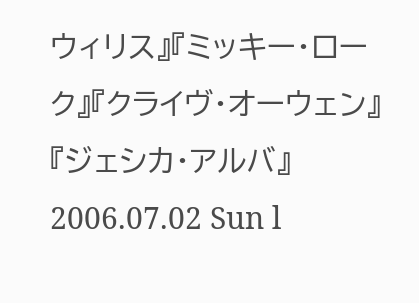ウィリス』『ミッキー・ローク』『クライヴ・オーウェン』『ジェシカ・アルバ』
2006.07.02 Sun l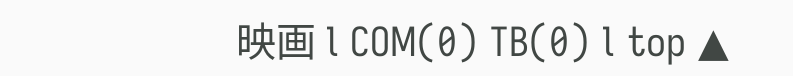映画 l COM(0) TB(0) l top ▲